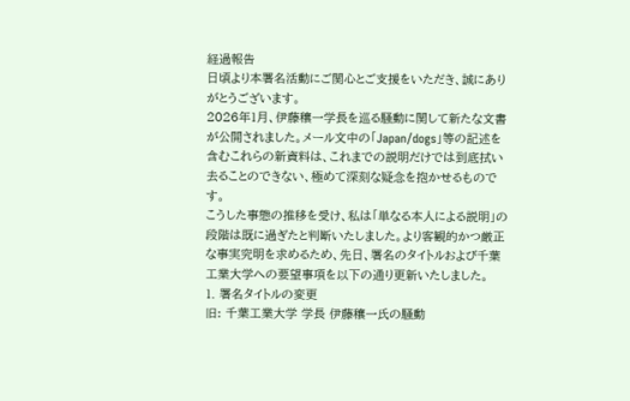経過報告
日頃より本署名活動にご関心とご支援をいただき、誠にありがとうございます。
2026年1月、伊藤穰一学長を巡る騒動に関して新たな文書が公開されました。メール文中の「Japan/dogs」等の記述を含むこれらの新資料は、これまでの説明だけでは到底拭い去ることのできない、極めて深刻な疑念を抱かせるものです。
こうした事態の推移を受け、私は「単なる本人による説明」の段階は既に過ぎたと判断いたしました。より客観的かつ厳正な事実究明を求めるため、先日、署名のタイトルおよび千葉工業大学への要望事項を以下の通り更新いたしました。
1. 署名タイトルの変更
旧: 千葉工業大学 学長 伊藤穰一氏の騒動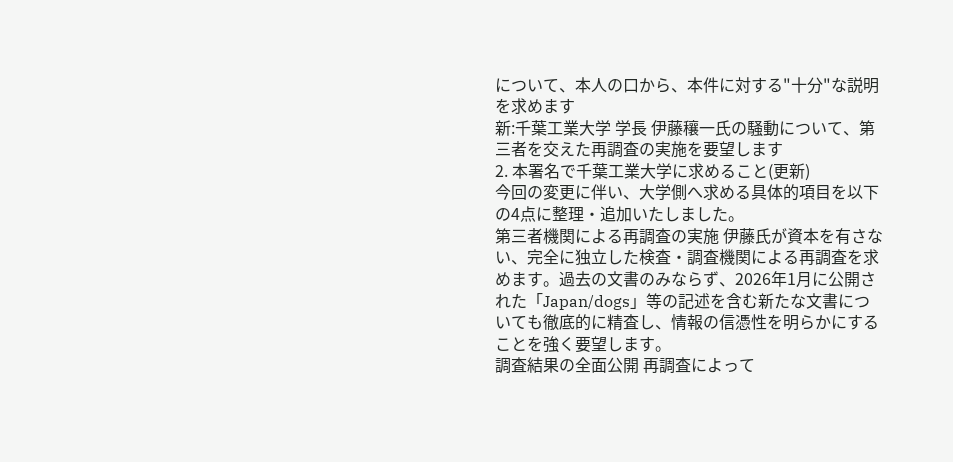について、本人の口から、本件に対する"十分"な説明を求めます
新:千葉工業大学 学長 伊藤穰一氏の騒動について、第三者を交えた再調査の実施を要望します
2. 本署名で千葉工業大学に求めること(更新)
今回の変更に伴い、大学側へ求める具体的項目を以下の4点に整理・追加いたしました。
第三者機関による再調査の実施 伊藤氏が資本を有さない、完全に独立した検査・調査機関による再調査を求めます。過去の文書のみならず、2026年1月に公開された「Japan/dogs」等の記述を含む新たな文書についても徹底的に精査し、情報の信憑性を明らかにすることを強く要望します。
調査結果の全面公開 再調査によって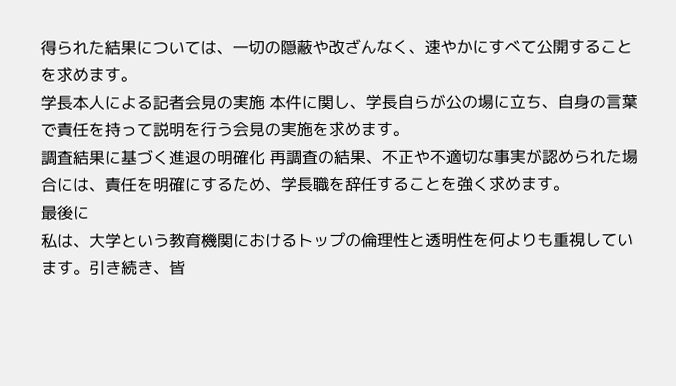得られた結果については、一切の隠蔽や改ざんなく、速やかにすべて公開することを求めます。
学長本人による記者会見の実施 本件に関し、学長自らが公の場に立ち、自身の言葉で責任を持って説明を行う会見の実施を求めます。
調査結果に基づく進退の明確化 再調査の結果、不正や不適切な事実が認められた場合には、責任を明確にするため、学長職を辞任することを強く求めます。
最後に
私は、大学という教育機関におけるトップの倫理性と透明性を何よりも重視しています。引き続き、皆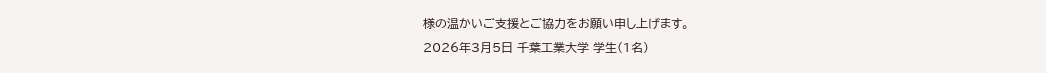様の温かいご支援とご協力をお願い申し上げます。
2026年3月5日 千葉工業大学 学生(1名)